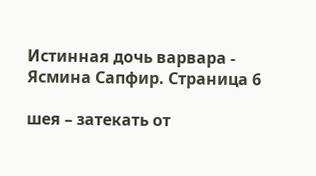Истинная дочь варвара - Ясмина Сапфир. Страница 6

шея – затекать от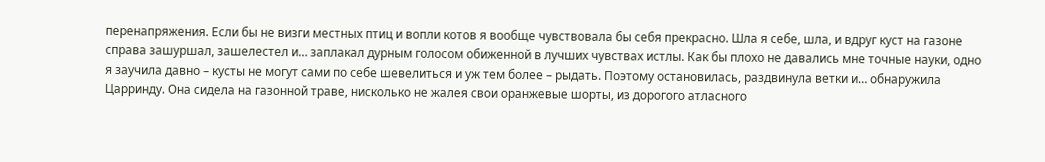перенапряжения. Если бы не визги местных птиц и вопли котов я вообще чувствовала бы себя прекрасно. Шла я себе, шла, и вдруг куст на газоне справа зашуршал, зашелестел и… заплакал дурным голосом обиженной в лучших чувствах истлы. Как бы плохо не давались мне точные науки, одно я заучила давно – кусты не могут сами по себе шевелиться и уж тем более – рыдать. Поэтому остановилась, раздвинула ветки и… обнаружила Царринду. Она сидела на газонной траве, нисколько не жалея свои оранжевые шорты, из дорогого атласного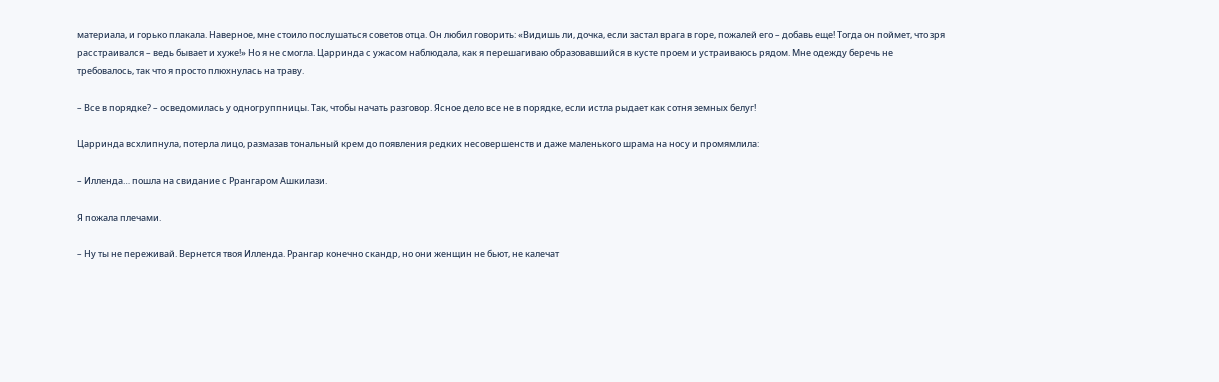материала, и горько плакала. Наверное, мне стоило послушаться советов отца. Он любил говорить: «Видишь ли, дочка, если застал врага в горе, пожалей его – добавь еще! Тогда он поймет, что зря расстраивался – ведь бывает и хуже!» Но я не смогла. Царринда с ужасом наблюдала, как я перешагиваю образовавшийся в кусте проем и устраиваюсь рядом. Мне одежду беречь не требовалось, так что я просто плюхнулась на траву.

– Все в порядке? – осведомилась у одногруппницы. Так, чтобы начать разговор. Ясное дело все не в порядке, если истла рыдает как сотня земных белуг!

Царринда всхлипнула, потерла лицо, размазав тональный крем до появления редких несовершенств и даже маленького шрама на носу и промямлила:

– Илленда… пошла на свидание с Ррангаром Ашкилази.

Я пожала плечами.

– Ну ты не переживай. Вернется твоя Илленда. Ррангар конечно скандр, но они женщин не бьют, не калечат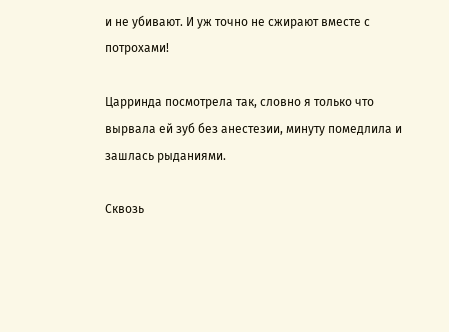и не убивают. И уж точно не сжирают вместе с потрохами!

Царринда посмотрела так, словно я только что вырвала ей зуб без анестезии, минуту помедлила и зашлась рыданиями.

Сквозь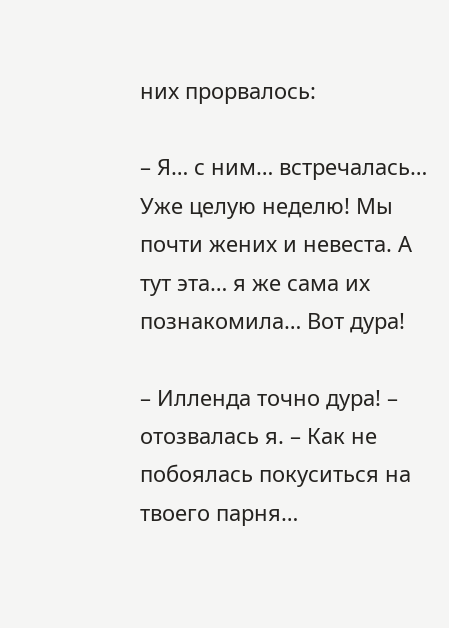них прорвалось:

– Я… с ним… встречалась… Уже целую неделю! Мы почти жених и невеста. А тут эта… я же сама их познакомила… Вот дура!

– Илленда точно дура! – отозвалась я. – Как не побоялась покуситься на твоего парня…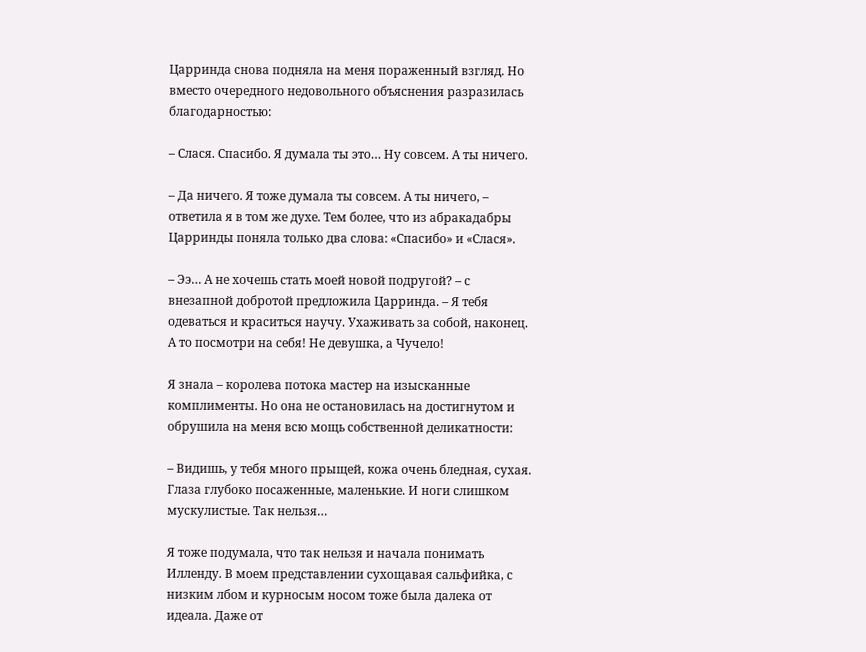Царринда снова подняла на меня пораженный взгляд. Но вместо очередного недовольного объяснения разразилась благодарностью:

– Слася. Спасибо. Я думала ты это… Ну совсем. А ты ничего.

– Да ничего. Я тоже думала ты совсем. А ты ничего, – ответила я в том же духе. Тем более, что из абракадабры Царринды поняла только два слова: «Спасибо» и «Слася».

– Ээ… А не хочешь стать моей новой подругой? – с внезапной добротой предложила Царринда. – Я тебя одеваться и краситься научу. Ухаживать за собой, наконец. А то посмотри на себя! Не девушка, а Чучело!

Я знала – королева потока мастер на изысканные комплименты. Но она не остановилась на достигнутом и обрушила на меня всю мощь собственной деликатности:

– Видишь, у тебя много прыщей, кожа очень бледная, сухая. Глаза глубоко посаженные, маленькие. И ноги слишком мускулистые. Так нельзя…

Я тоже подумала, что так нельзя и начала понимать Илленду. В моем представлении сухощавая сальфийка, с низким лбом и курносым носом тоже была далека от идеала. Даже от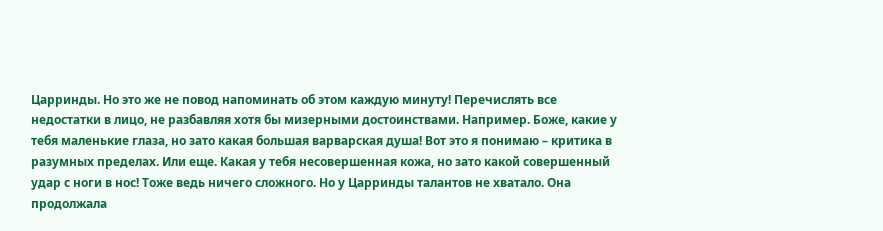Царринды. Но это же не повод напоминать об этом каждую минуту! Перечислять все недостатки в лицо, не разбавляя хотя бы мизерными достоинствами. Например. Боже, какие у тебя маленькие глаза, но зато какая большая варварская душа! Вот это я понимаю – критика в разумных пределах. Или еще. Какая у тебя несовершенная кожа, но зато какой совершенный удар с ноги в нос! Тоже ведь ничего сложного. Но у Царринды талантов не хватало. Она продолжала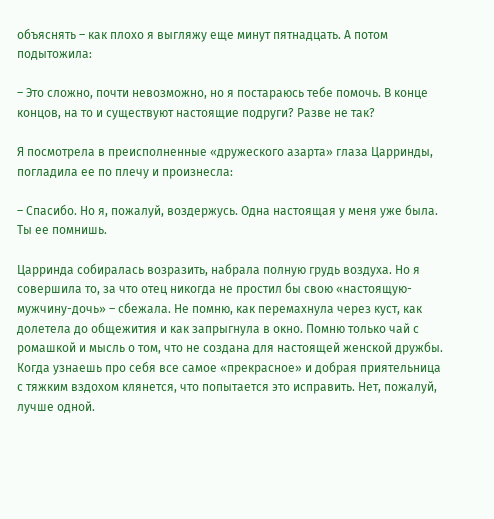объяснять – как плохо я выгляжу еще минут пятнадцать. А потом подытожила:

– Это сложно, почти невозможно, но я постараюсь тебе помочь. В конце концов, на то и существуют настоящие подруги? Разве не так?

Я посмотрела в преисполненные «дружеского азарта» глаза Царринды, погладила ее по плечу и произнесла:

– Спасибо. Но я, пожалуй, воздержусь. Одна настоящая у меня уже была. Ты ее помнишь.

Царринда собиралась возразить, набрала полную грудь воздуха. Но я совершила то, за что отец никогда не простил бы свою «настоящую-мужчину-дочь» – сбежала. Не помню, как перемахнула через куст, как долетела до общежития и как запрыгнула в окно. Помню только чай с ромашкой и мысль о том, что не создана для настоящей женской дружбы. Когда узнаешь про себя все самое «прекрасное» и добрая приятельница с тяжким вздохом клянется, что попытается это исправить. Нет, пожалуй, лучше одной.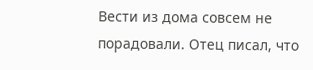Вести из дома совсем не порадовали. Отец писал, что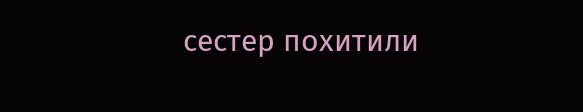сестер похитили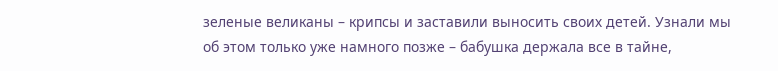зеленые великаны – крипсы и заставили выносить своих детей. Узнали мы об этом только уже намного позже – бабушка держала все в тайне,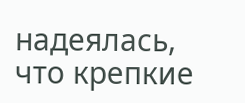надеялась, что крепкие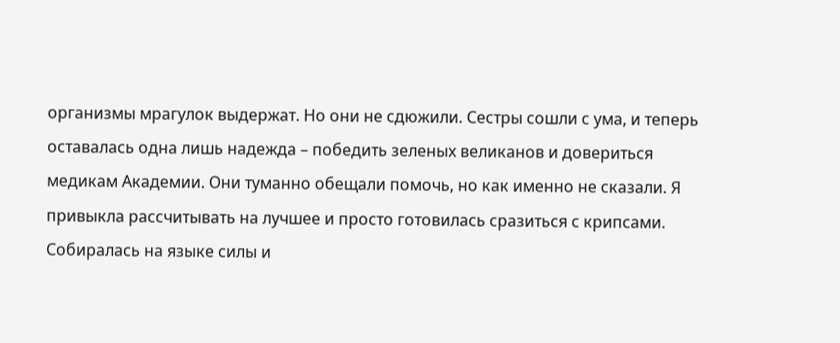организмы мрагулок выдержат. Но они не сдюжили. Сестры сошли с ума, и теперь оставалась одна лишь надежда – победить зеленых великанов и довериться медикам Академии. Они туманно обещали помочь, но как именно не сказали. Я привыкла рассчитывать на лучшее и просто готовилась сразиться с крипсами. Собиралась на языке силы и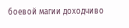боевой магии доходчиво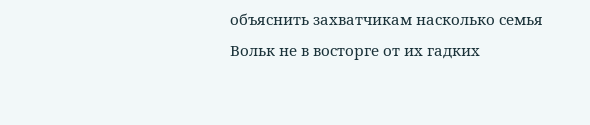объяснить захватчикам насколько семья Вольк не в восторге от их гадких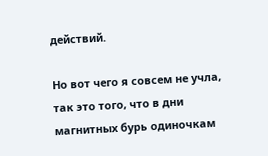действий.

Но вот чего я совсем не учла, так это того, что в дни магнитных бурь одиночкам